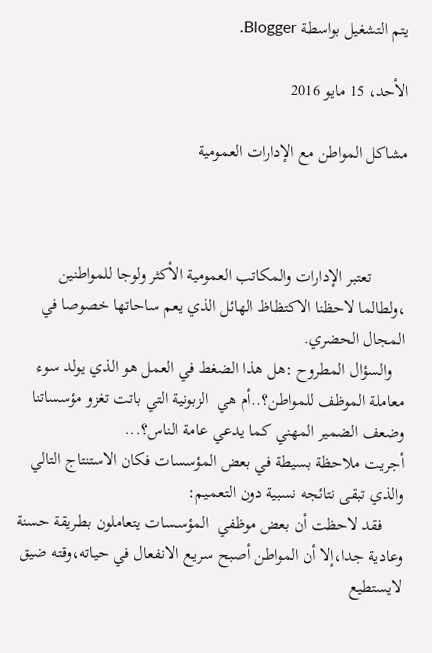يتم التشغيل بواسطة Blogger.

الأحد، 15 مايو 2016

مشاكل المواطن مع الإدارات العمومية



        تعتبر الإدارات والمكاتب العمومية الأكثر ولوجا للمواطنين ،ولطالما لاحظنا الاكتظاظ الهائل الذي يعم ساحاتها خصوصا في المجال الحضري.
   والسؤال المطروح :هل هذا الضغط في العمل هو الذي يولد سوء معاملة الموظف للمواطن؟..أم هي  الزبونية التي باتت تغزو مؤسساتنا وضعف الضمير المهني كما يدعي عامة الناس؟...
أجريت ملاحظة بسيطة في بعض المؤسسات فكان الاستنتاج التالي والذي تبقى نتائجه نسبية دون التعمـيم:
     فقد لاحظت أن بعض موظفي  المؤسـسات يتعاملون بطـريقة حسنة وعادية جدا،إلا أن المواطن أصبح سريـع الانفعال في حياته،وقته ضيق لايستطيع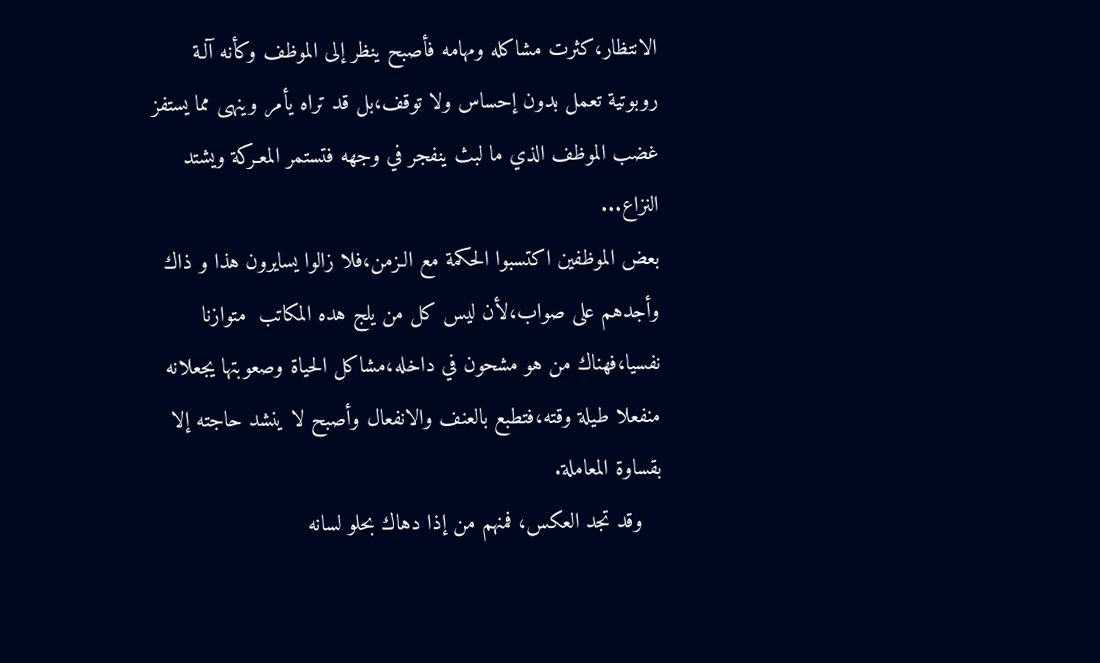الانتظار،كثرت مشاكله ومهامه فأصبح ينظر إلى الموظف وكأنه آلـة روبوتية تعمل بدون إحساس ولا توقف،بل قد تراه يأمر وينهى مما يستفز غضب الموظف الذي ما لبث ينفجر في وجهه فتستمر المعـركة ويشتد النزاع...
بعض الموظفين اكتسبوا الحكمة مع الـزمن،فلا زالوا يسايرون هذا و ذاك وأجدهم على صواب،لأن ليس كل من يلج هده المكاتب  متوازنا نفسيا،فهناك من هو مشحون في داخله،مشاكل الحياة وصعوبتها يجعلانه منفعلا طيلة وقته،فتطبع بالعنف والانفعال وأصبح لا ينشد حاجته إلا بقساوة المعاملة.
   وقد تجد العكس، فمنهم من إذا دهاك بحلو لسانه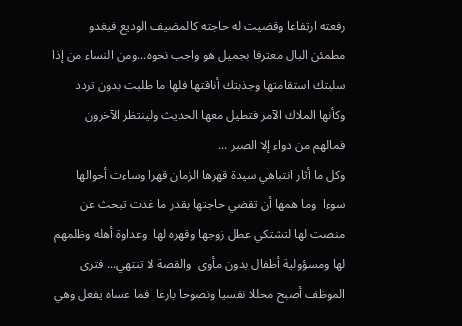رفعته ارتفاعا وقضيت له حاجته كالمضيف الوديع فيغدو مطمئن البال معترفا بجميل هو واجب نحوه...ومن النساء من إذا سلبتك استقامتها وجذبتك أناقتها فلها ما طلبت بدون تردد وكأنها الملاك الآمر فتطيل معها الحديث ولينتظر الآخرون فمالهم من دواء إلا الصبر ...
وكل ما أثار انتباهي سيدة قهرها الزمان قهرا وساءت أحوالها سوءا  وما همها أن تقضي حاجتها بقدر ما غدت تبحث عن منصت لها لتشتكي عطل زوجها وقهره لها  وعداوة أهله وظلمهم لها ومسؤولية أطفال بدون مأوى  والقصة لا تنتهي... فترى الموظف أصبح محللا نفسيا ونصوحا بارعا  فما عساه يفعل وهي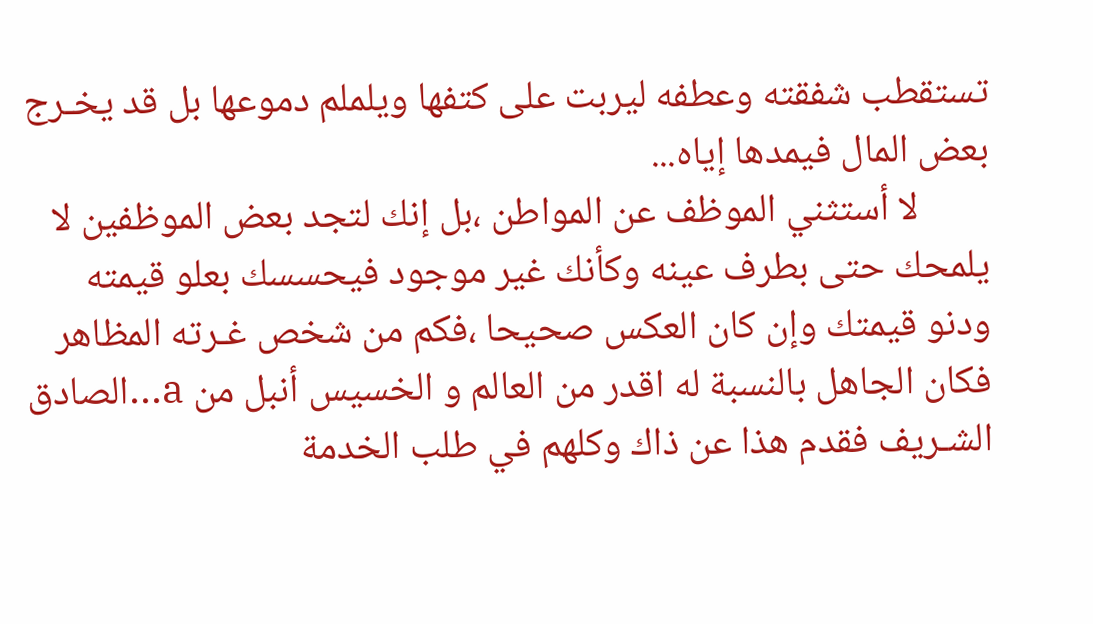تستقطب شفقته وعطفه ليربت على كتفها ويلملم دموعها بل قد يخـرج بعض المال فيمدها إياه...
        لا أستثني الموظف عن المواطن ،بل إنك لتجد بعض الموظفين لا يلمحك حتى بطرف عينه وكأنك غير موجود فيحسسك بعلو قيمته ودنو قيمتك وإن كان العكس صحيحا ،فكم من شخص غـرته المظاهر فكان الجاهل بالنسبة له اقدر من العالم و الخسيس أنبل من a...الصادق الشـريف فقدم هذا عن ذاك وكلهم في طلب الخدمة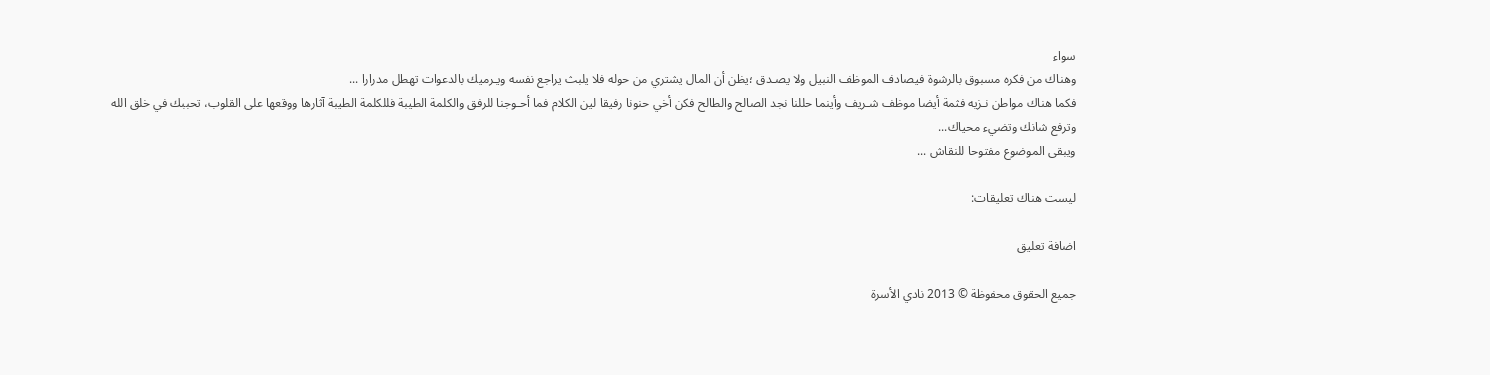سواء
وهناك من فكره مسبوق بالرشوة فيصادف الموظف النبيل ولا يصـدق ؛يظن أن المال يشتري من حوله فلا يلبث يراجع نفسه ويـرميك بالدعوات تهطل مدرارا ...
فكما هناك مواطن نـزيه فثمة أيضا موظف شـريف وأينما حللنا نجد الصالح والطالح فكن أخي حنونا رفيقا لين الكلام فما أحـوجنا للرفق والكلمة الطيبة فللكلمة الطيبة آثارها ووقعها على القلوب، تحببك في خلق الله وترفع شانك وتضيء محياك...
ويبقى الموضوع مفتوحا للنقاش ...

ليست هناك تعليقات:

اضافة تعليق

جميع الحقوق محفوظة © 2013 نادي الأسرة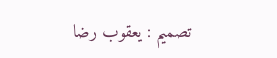تصميم : يعقوب رضا